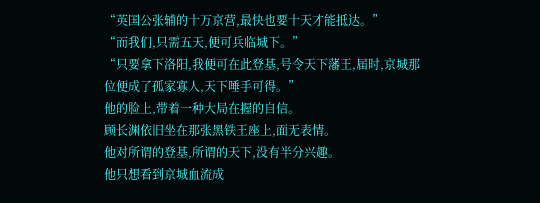“英国公张辅的十万京营,最快也要十天才能抵达。”
“而我们,只需五天,便可兵临城下。”
“只要拿下洛阳,我便可在此登基,号令天下藩王,届时,京城那位便成了孤家寡人,天下唾手可得。”
他的脸上,带着一种大局在握的自信。
顾长渊依旧坐在那张黑铁王座上,面无表情。
他对所谓的登基,所谓的天下,没有半分兴趣。
他只想看到京城血流成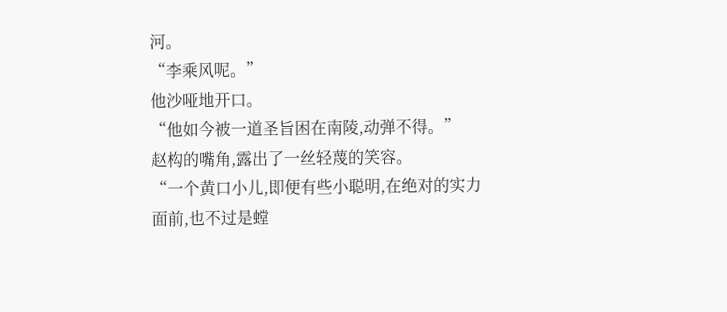河。
“李乘风呢。”
他沙哑地开口。
“他如今被一道圣旨困在南陵,动弹不得。”
赵构的嘴角,露出了一丝轻蔑的笑容。
“一个黄口小儿,即便有些小聪明,在绝对的实力面前,也不过是螳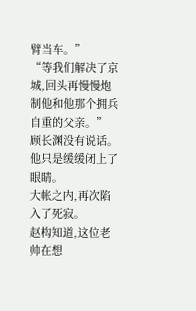臂当车。”
“等我们解决了京城,回头再慢慢炮制他和他那个拥兵自重的父亲。”
顾长渊没有说话。
他只是缓缓闭上了眼睛。
大帐之内,再次陷入了死寂。
赵构知道,这位老帅在想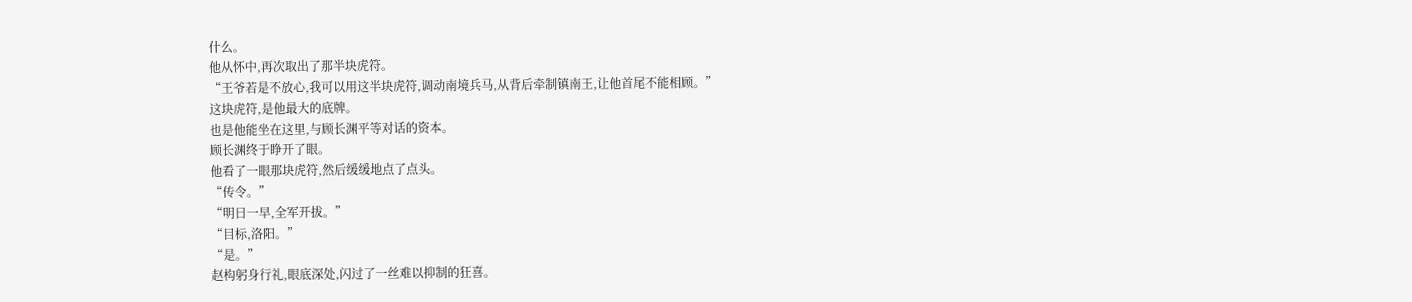什么。
他从怀中,再次取出了那半块虎符。
“王爷若是不放心,我可以用这半块虎符,调动南境兵马,从背后牵制镇南王,让他首尾不能相顾。”
这块虎符,是他最大的底牌。
也是他能坐在这里,与顾长渊平等对话的资本。
顾长渊终于睁开了眼。
他看了一眼那块虎符,然后缓缓地点了点头。
“传令。”
“明日一早,全军开拔。”
“目标,洛阳。”
“是。”
赵构躬身行礼,眼底深处,闪过了一丝难以抑制的狂喜。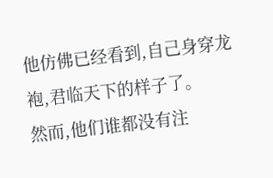他仿佛已经看到,自己身穿龙袍,君临天下的样子了。
然而,他们谁都没有注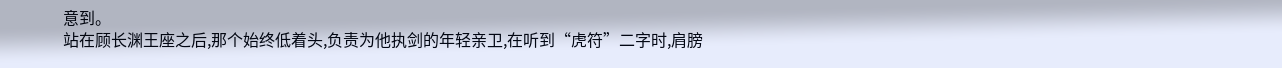意到。
站在顾长渊王座之后,那个始终低着头,负责为他执剑的年轻亲卫,在听到“虎符”二字时,肩膀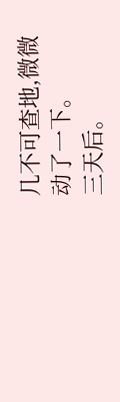几不可查地,微微动了一下。
三天后。